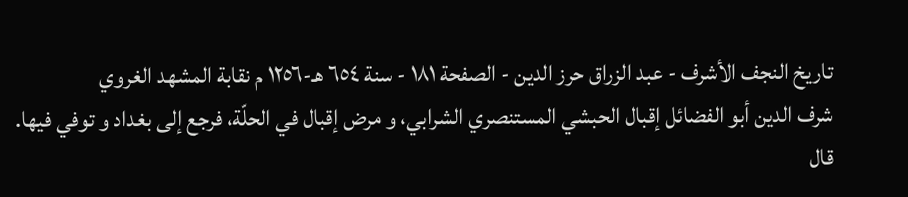تاريخ النجف الأشرف - عبد الزراق حرز الدين - الصفحة ١٨١ - سنة ٦٥٤ هـ-١٢٥٦ م نقابة المشهد الغروي
شرف الدين أبو الفضائل إقبال الحبشي المستنصري الشرابي، و مرض إقبال في الحلّة، فرجع إلى بغداد و توفي فيها.
قال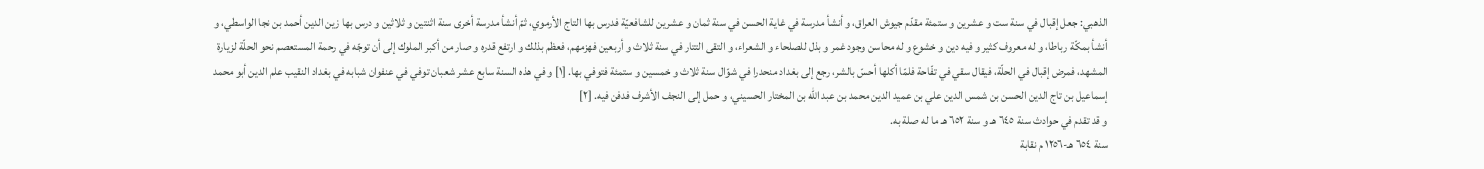الذهبي: جعل إقبال في سنة ست و عشرين و ستمئة مقدّم جيوش العراق، و أنشأ مدرسة في غاية الحسن في سنة ثمان و عشرين للشافعيّة فدرس بها التاج الأرموي، ثمّ أنشأ مدرسة أخرى سنة اثنتين و ثلاثين و درس بها زين الدين أحمد بن نجا الواسطي، و أنشأ بمكّة رباطا، و له معروف كثير و فيه دين و خشوع و له محاسن وجود غمر و بذل للصلحاء و الشعراء، و التقى التتار في سنة ثلاث و أربعين فهزمهم، فعظم بذلك و ارتفع قدره و صار من أكبر الملوك إلى أن توجّه في رحمة المستعصم نحو الحلّة لزيارة المشهد، فمرض إقبال في الحلّة، فيقال سقي في تفّاحة فلمّا أكلها أحسّ بالشر، رجع إلى بغداد منحدرا في شوّال سنة ثلاث و خمسين و ستمئة فتوفي بها. [١] و في هذه السنة سابع عشر شعبان توفي في عنفوان شبابه في بغداد النقيب علم الدين أبو محمد إسماعيل بن تاج الدين الحسن بن شمس الدين علي بن عميد الدين محمد بن عبد اللّه بن المختار الحسيني، و حمل إلى النجف الأشرف فدفن فيه. [٢]
و قد تقدم في حوادث سنة ٦٤٥ هـ و سنة ٦٥٢ هـ ما له صلة به.
سنة ٦٥٤ هـ-١٢٥٦ م نقابة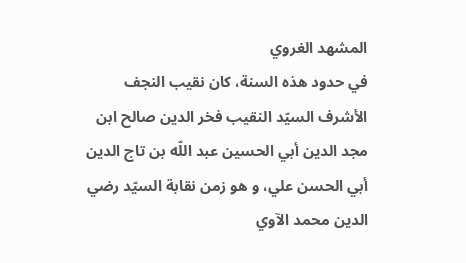المشهد الغروي
في حدود هذه السنة، كان نقيب النجف الأشرف السيّد النقيب فخر الدين صالح ابن مجد الدين أبي الحسين عبد اللّه بن تاج الدين أبي الحسن علي، و هو زمن نقابة السيّد رضي الدين محمد الآوي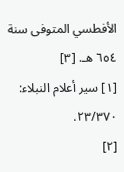الأفطسي المتوفى سنة ٦٥٤ هـ. [٣]
[١] سير أعلام النبلاء: ٢٣/٣٧٠.
[٢]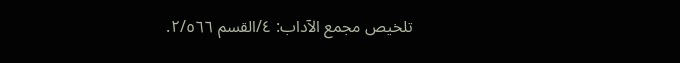تلخيص مجمع الآداب: ٤/القسم ٢/٥٦٦.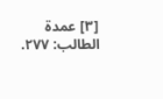[٣] عمدة الطالب: ٢٧٧.